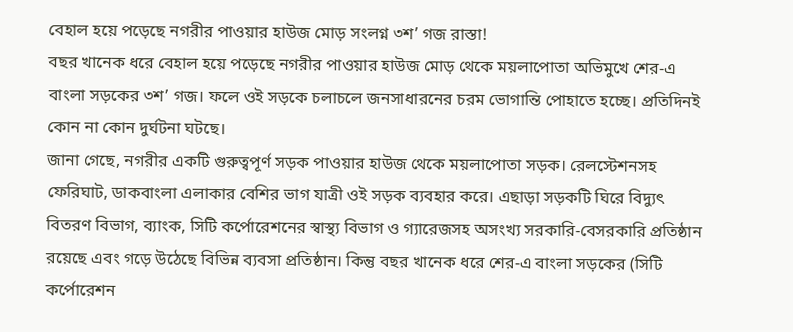বেহাল হয়ে পড়েছে নগরীর পাওয়ার হাউজ মোড় সংলগ্ন ৩শ’ গজ রাস্তা!
বছর খানেক ধরে বেহাল হয়ে পড়েছে নগরীর পাওয়ার হাউজ মোড় থেকে ময়লাপোতা অভিমুখে শের-এ বাংলা সড়কের ৩শ’ গজ। ফলে ওই সড়কে চলাচলে জনসাধারনের চরম ভোগান্তি পোহাতে হচ্ছে। প্রতিদিনই কোন না কোন দুর্ঘটনা ঘটছে।
জানা গেছে, নগরীর একটি গুরুত্বপূর্ণ সড়ক পাওয়ার হাউজ থেকে ময়লাপোতা সড়ক। রেলস্টেশনসহ ফেরিঘাট, ডাকবাংলা এলাকার বেশির ভাগ যাত্রী ওই সড়ক ব্যবহার করে। এছাড়া সড়কটি ঘিরে বিদ্যুৎ বিতরণ বিভাগ, ব্যাংক, সিটি কর্পোরেশনের স্বাস্থ্য বিভাগ ও গ্যারেজসহ অসংখ্য সরকারি-বেসরকারি প্রতিষ্ঠান রয়েছে এবং গড়ে উঠেছে বিভিন্ন ব্যবসা প্রতিষ্ঠান। কিন্তু বছর খানেক ধরে শের-এ বাংলা সড়কের (সিটি কর্পোরেশন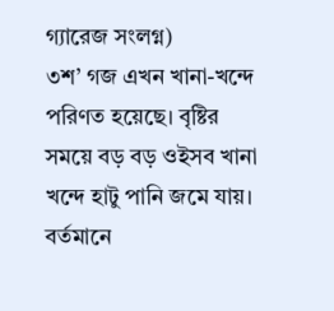গ্যারেজ সংলগ্ন)
৩শ’ গজ এখন খানা-খন্দে পরিণত হয়েছে। বৃষ্টির সময়ে বড় বড় ওইসব খানা খন্দে হাটু পানি জমে যায়। বর্তমানে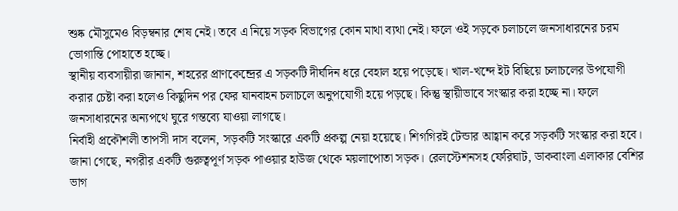শুষ্ক মৌসুমেও বিড়ম্বনার শেষ নেই। তবে এ নিয়ে সড়ক বিভাগের কোন মাথা ব্যথা নেই। ফলে ওই সড়কে চলাচলে জনসাধারনের চরম ভোগান্তি পোহাতে হচ্ছে।
স্থানীয় ব্যবসায়ীরা জানান, শহরের প্রাণকেন্দ্রের এ সড়কটি দীর্ঘদিন ধরে বেহাল হয়ে পড়েছে। খাল-খন্দে ইট বিছিয়ে চলাচলের উপযোগী করার চেষ্টা করা হলেও কিছুদিন পর ফের যানবাহন চলাচলে অনুপযোগী হয়ে পড়ছে। কিন্তু স্থায়ীভাবে সংস্কার করা হচ্ছে না। ফলে জনসাধারনের অন্যপথে ঘুরে গন্তব্যে যাওয়া লাগছে।
নির্বাহী প্রকৌশলী তাপসী দাস বলেন, সড়কটি সংস্কারে একটি প্রকল্প নেয়া হয়েছে। শিগগিরই টেন্ডার আহ্বান করে সড়কটি সংস্কার করা হবে।
জানা গেছে, নগরীর একটি গুরুত্বপূর্ণ সড়ক পাওয়ার হাউজ থেকে ময়লাপোতা সড়ক। রেলস্টেশনসহ ফেরিঘাট, ডাকবাংলা এলাকার বেশির ভাগ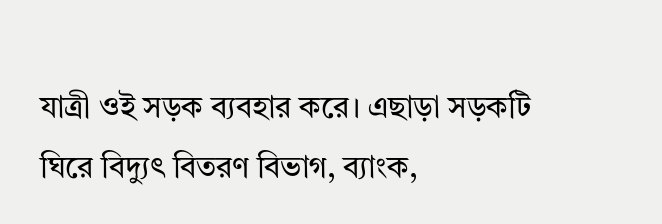যাত্রী ওই সড়ক ব্যবহার করে। এছাড়া সড়কটি ঘিরে বিদ্যুৎ বিতরণ বিভাগ, ব্যাংক,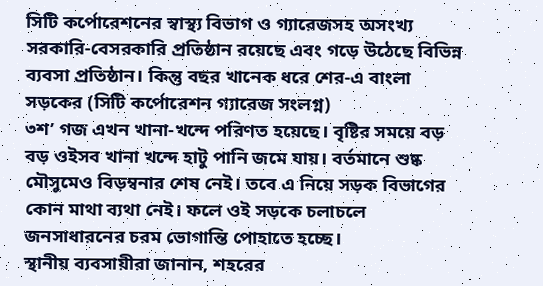সিটি কর্পোরেশনের স্বাস্থ্য বিভাগ ও গ্যারেজসহ অসংখ্য সরকারি-বেসরকারি প্রতিষ্ঠান রয়েছে এবং গড়ে উঠেছে বিভিন্ন ব্যবসা প্রতিষ্ঠান। কিন্তু বছর খানেক ধরে শের-এ বাংলা সড়কের (সিটি কর্পোরেশন গ্যারেজ সংলগ্ন)
৩শ’ গজ এখন খানা-খন্দে পরিণত হয়েছে। বৃষ্টির সময়ে বড় বড় ওইসব খানা খন্দে হাটু পানি জমে যায়। বর্তমানে শুষ্ক মৌসুমেও বিড়ম্বনার শেষ নেই। তবে এ নিয়ে সড়ক বিভাগের কোন মাথা ব্যথা নেই। ফলে ওই সড়কে চলাচলে জনসাধারনের চরম ভোগান্তি পোহাতে হচ্ছে।
স্থানীয় ব্যবসায়ীরা জানান, শহরের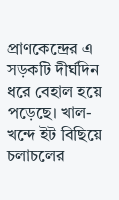প্রাণকেন্দ্রের এ সড়কটি দীর্ঘদিন ধরে বেহাল হয়ে পড়েছে। খাল-খন্দে ইট বিছিয়ে চলাচলের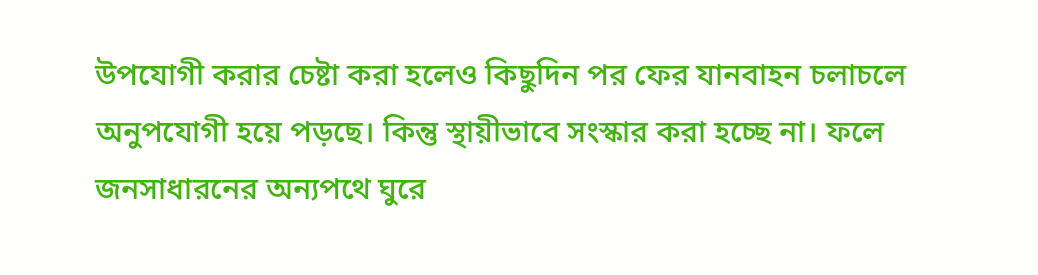উপযোগী করার চেষ্টা করা হলেও কিছুদিন পর ফের যানবাহন চলাচলে অনুপযোগী হয়ে পড়ছে। কিন্তু স্থায়ীভাবে সংস্কার করা হচ্ছে না। ফলে জনসাধারনের অন্যপথে ঘুরে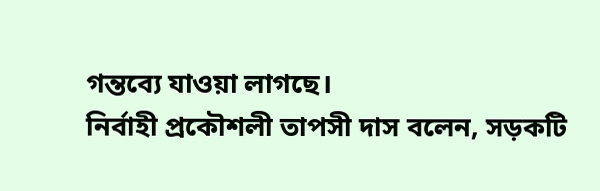গন্তব্যে যাওয়া লাগছে।
নির্বাহী প্রকৌশলী তাপসী দাস বলেন, সড়কটি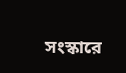সংস্কারে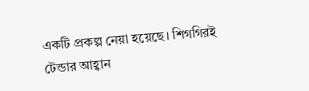একটি প্রকল্প নেয়া হয়েছে। শিগগিরই টেন্ডার আহ্বান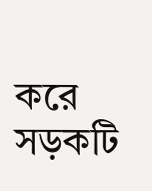করে সড়কটি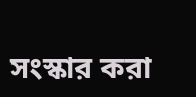সংস্কার করা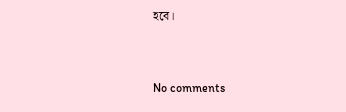হবে।


No comments